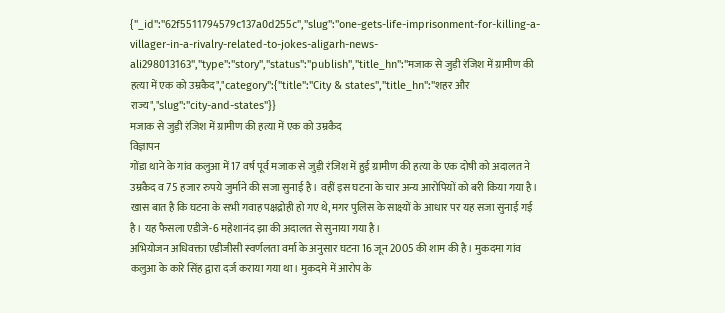{"_id":"62f5511794579c137a0d255c","slug":"one-gets-life-imprisonment-for-killing-a-villager-in-a-rivalry-related-to-jokes-aligarh-news-ali298013163","type":"story","status":"publish","title_hn":"मजाक से जुड़ी रंजिश में ग्रामीण की हत्या में एक को उम्रकैद","category":{"title":"City & states","title_hn":"शहर और राज्य","slug":"city-and-states"}}
मजाक से जुड़ी रंजिश में ग्रामीण की हत्या में एक को उम्रकैद
विज्ञापन
गोंडा थाने के गांव कलुआ में 17 वर्ष पूर्व मजाक से जुड़ी रंजिश में हुई ग्रामीण की हत्या के एक दोषी को अदालत ने उम्रकैद व 75 हजार रुपये जुर्माने की सजा सुनाई है। वहीं इस घटना के चार अन्य आरोपियों को बरी किया गया है। खास बात है कि घटना के सभी गवाह पक्षद्रोही हो गए थे, मगर पुलिस के साक्ष्यों के आधार पर यह सजा सुनाई गई है। यह फैसला एडीजे-6 महेशानंद झा की अदालत से सुनाया गया है।
अभियोजन अधिवक्ता एडीजीसी स्वर्णलता वर्मा के अनुसार घटना 16 जून 2005 की शाम की है। मुकदमा गांव कलुआ के कारे सिंह द्वारा दर्ज कराया गया था। मुकदमे में आरोप के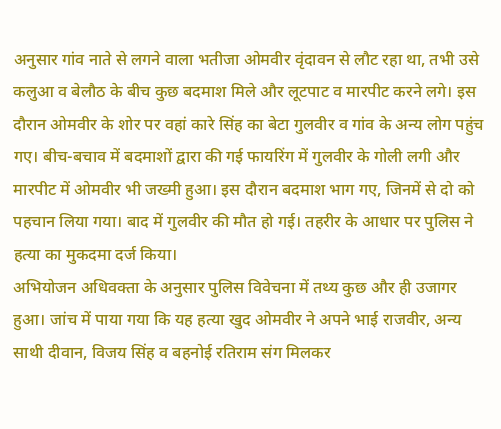अनुसार गांव नाते से लगने वाला भतीजा ओमवीर वृंदावन से लौट रहा था, तभी उसे कलुआ व बेलौठ के बीच कुछ बदमाश मिले और लूटपाट व मारपीट करने लगे। इस दौरान ओमवीर के शोर पर वहां कारे सिंह का बेटा गुलवीर व गांव के अन्य लोग पहुंच गए। बीच-बचाव में बदमाशों द्वारा की गई फायरिंग में गुलवीर के गोली लगी और मारपीट में ओमवीर भी जख्मी हुआ। इस दौरान बदमाश भाग गए, जिनमें से दो को पहचान लिया गया। बाद में गुलवीर की मौत हो गई। तहरीर के आधार पर पुलिस ने हत्या का मुकदमा दर्ज किया।
अभियोजन अधिवक्ता के अनुसार पुलिस विवेचना में तथ्य कुछ और ही उजागर हुआ। जांच में पाया गया कि यह हत्या खुद ओमवीर ने अपने भाई राजवीर, अन्य साथी दीवान, विजय सिंह व बहनोई रतिराम संग मिलकर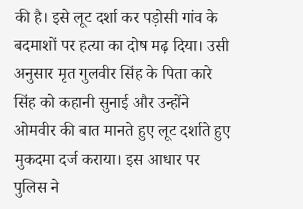की है। इसे लूट दर्शा कर पड़ोसी गांव के बदमाशों पर हत्या का दोष मढ़ दिया। उसी अनुसार मृत गुलवीर सिंह के पिता कारे सिंह को कहानी सुनाई और उन्होंने ओमवीर की बात मानते हुए लूट दर्शाते हुए मुकदमा दर्ज कराया। इस आधार पर पुलिस ने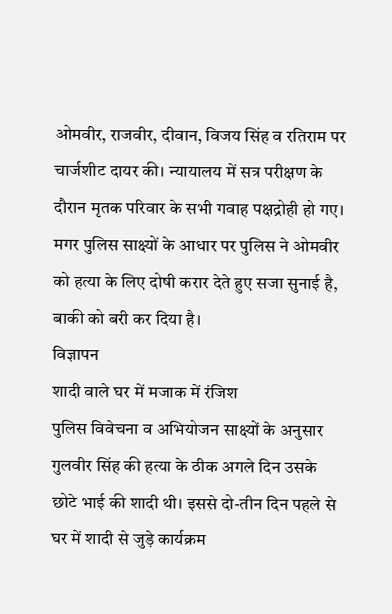ओमवीर, राजवीर, दीवान, विजय सिंह व रतिराम पर चार्जशीट दायर की। न्यायालय में सत्र परीक्षण के दौरान मृतक परिवार के सभी गवाह पक्षद्रोही हो गए। मगर पुलिस साक्ष्यों के आधार पर पुलिस ने ओमवीर को हत्या के लिए दोषी करार देते हुए सजा सुनाई है, बाकी को बरी कर दिया है।
विज्ञापन
शादी वाले घर में मजाक में रंजिश
पुलिस विवेचना व अभियोजन साक्ष्यों के अनुसार गुलवीर सिंह की हत्या के ठीक अगले दिन उसके छोटे भाई की शादी थी। इससे दो-तीन दिन पहले से घर में शादी से जुड़े कार्यक्रम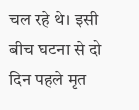चल रहे थे। इसी बीच घटना से दो दिन पहले मृत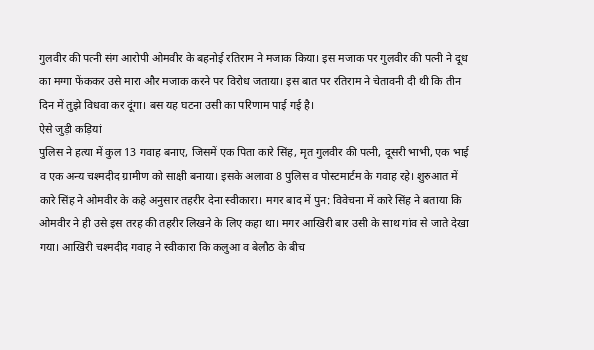गुलवीर की पत्नी संग आरोपी ओमवीर के बहनोई रतिराम ने मजाक किया। इस मजाक पर गुलवीर की पत्नी ने दूध का मग्गा फेंककर उसे मारा और मजाक करने पर विरोध जताया। इस बात पर रतिराम ने चेतावनी दी थी कि तीन दिन में तुझे विधवा कर दूंगा। बस यह घटना उसी का परिणाम पाई गई है।
ऐसे जुड़ी कड़ियां
पुलिस ने हत्या में कुल 13 गवाह बनाए, जिसमें एक पिता कारे सिंह, मृत गुलवीर की पत्नी, दूसरी भाभी, एक भाई व एक अन्य चश्मदीद ग्रामीण को साक्षी बनाया। इसके अलावा 8 पुलिस व पोस्टमार्टम के गवाह रहे। शुरुआत में कारे सिंह ने ओमवीर के कहे अनुसार तहरीर देना स्वीकारा। मगर बाद में पुन: विवेचना में कारे सिंह ने बताया कि ओमवीर ने ही उसे इस तरह की तहरीर लिखने के लिए कहा था। मगर आखिरी बार उसी के साथ गांव से जाते देखा गया। आखिरी चश्मदीद गवाह ने स्वीकारा कि कलुआ व बेलौठ के बीच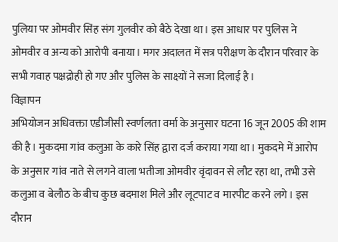पुलिया पर ओमवीर सिंह संग गुलवीर को बैठे देखा था। इस आधार पर पुलिस ने ओमवीर व अन्य को आरोपी बनाया। मगर अदालत में सत्र परीक्षण के दौरान परिवार के सभी गवाह पक्षद्रोही हो गए और पुलिस के साक्ष्यों ने सजा दिलाई है।
विज्ञापन
अभियोजन अधिवक्ता एडीजीसी स्वर्णलता वर्मा के अनुसार घटना 16 जून 2005 की शाम की है। मुकदमा गांव कलुआ के कारे सिंह द्वारा दर्ज कराया गया था। मुकदमे में आरोप के अनुसार गांव नाते से लगने वाला भतीजा ओमवीर वृंदावन से लौट रहा था, तभी उसे कलुआ व बेलौठ के बीच कुछ बदमाश मिले और लूटपाट व मारपीट करने लगे। इस दौरान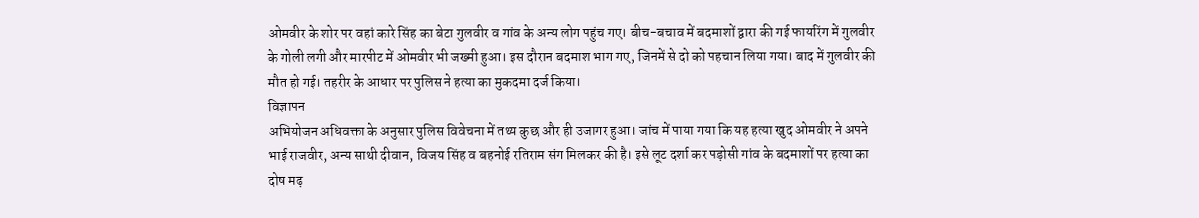ओमवीर के शोर पर वहां कारे सिंह का बेटा गुलवीर व गांव के अन्य लोग पहुंच गए। बीच-बचाव में बदमाशों द्वारा की गई फायरिंग में गुलवीर के गोली लगी और मारपीट में ओमवीर भी जख्मी हुआ। इस दौरान बदमाश भाग गए, जिनमें से दो को पहचान लिया गया। बाद में गुलवीर की मौत हो गई। तहरीर के आधार पर पुलिस ने हत्या का मुकदमा दर्ज किया।
विज्ञापन
अभियोजन अधिवक्ता के अनुसार पुलिस विवेचना में तथ्य कुछ और ही उजागर हुआ। जांच में पाया गया कि यह हत्या खुद ओमवीर ने अपने भाई राजवीर, अन्य साथी दीवान, विजय सिंह व बहनोई रतिराम संग मिलकर की है। इसे लूट दर्शा कर पड़ोसी गांव के बदमाशों पर हत्या का दोष मढ़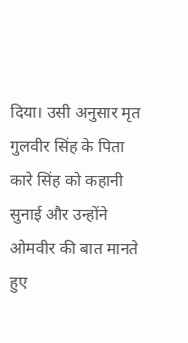दिया। उसी अनुसार मृत गुलवीर सिंह के पिता कारे सिंह को कहानी सुनाई और उन्होंने ओमवीर की बात मानते हुए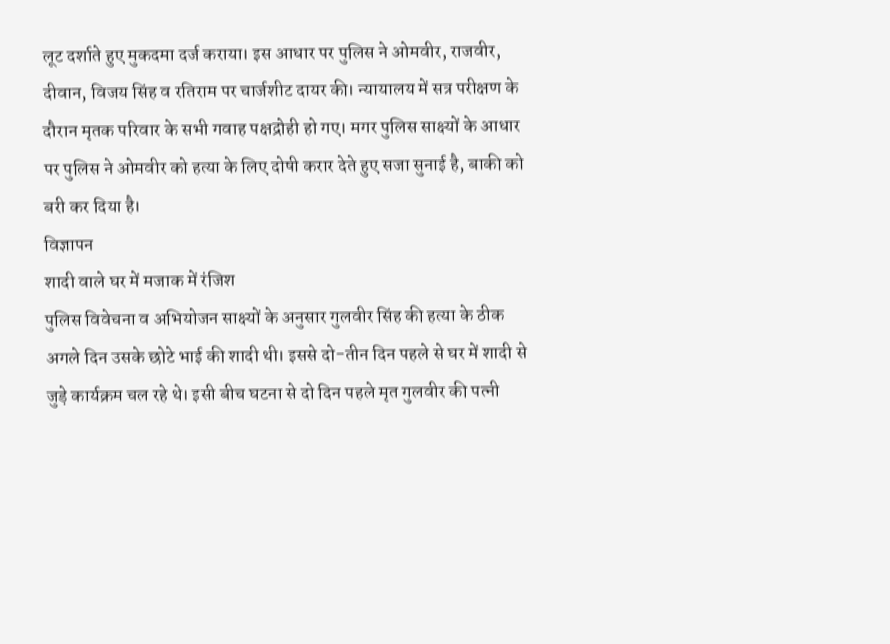लूट दर्शाते हुए मुकदमा दर्ज कराया। इस आधार पर पुलिस ने ओमवीर, राजवीर, दीवान, विजय सिंह व रतिराम पर चार्जशीट दायर की। न्यायालय में सत्र परीक्षण के दौरान मृतक परिवार के सभी गवाह पक्षद्रोही हो गए। मगर पुलिस साक्ष्यों के आधार पर पुलिस ने ओमवीर को हत्या के लिए दोषी करार देते हुए सजा सुनाई है, बाकी को बरी कर दिया है।
विज्ञापन
शादी वाले घर में मजाक में रंजिश
पुलिस विवेचना व अभियोजन साक्ष्यों के अनुसार गुलवीर सिंह की हत्या के ठीक अगले दिन उसके छोटे भाई की शादी थी। इससे दो-तीन दिन पहले से घर में शादी से जुड़े कार्यक्रम चल रहे थे। इसी बीच घटना से दो दिन पहले मृत गुलवीर की पत्नी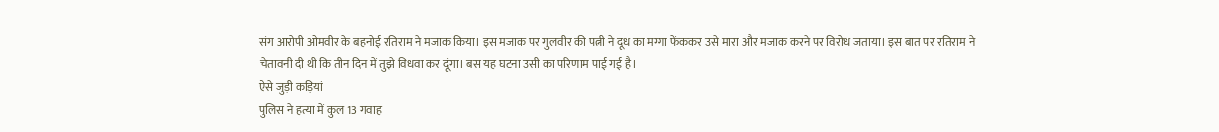संग आरोपी ओमवीर के बहनोई रतिराम ने मजाक किया। इस मजाक पर गुलवीर की पत्नी ने दूध का मग्गा फेंककर उसे मारा और मजाक करने पर विरोध जताया। इस बात पर रतिराम ने चेतावनी दी थी कि तीन दिन में तुझे विधवा कर दूंगा। बस यह घटना उसी का परिणाम पाई गई है।
ऐसे जुड़ी कड़ियां
पुलिस ने हत्या में कुल 13 गवाह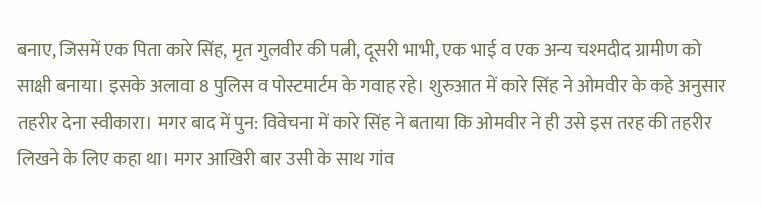बनाए, जिसमें एक पिता कारे सिंह, मृत गुलवीर की पत्नी, दूसरी भाभी, एक भाई व एक अन्य चश्मदीद ग्रामीण को साक्षी बनाया। इसके अलावा 8 पुलिस व पोस्टमार्टम के गवाह रहे। शुरुआत में कारे सिंह ने ओमवीर के कहे अनुसार तहरीर देना स्वीकारा। मगर बाद में पुन: विवेचना में कारे सिंह ने बताया कि ओमवीर ने ही उसे इस तरह की तहरीर लिखने के लिए कहा था। मगर आखिरी बार उसी के साथ गांव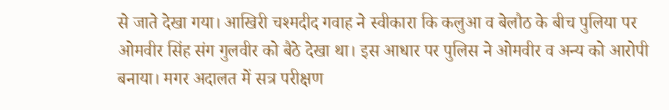से जाते देखा गया। आखिरी चश्मदीद गवाह ने स्वीकारा कि कलुआ व बेलौठ के बीच पुलिया पर ओमवीर सिंह संग गुलवीर को बैठे देखा था। इस आधार पर पुलिस ने ओमवीर व अन्य को आरोपी बनाया। मगर अदालत में सत्र परीक्षण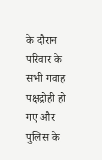के दौरान परिवार के सभी गवाह पक्षद्रोही हो गए और पुलिस के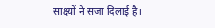साक्ष्यों ने सजा दिलाई है।